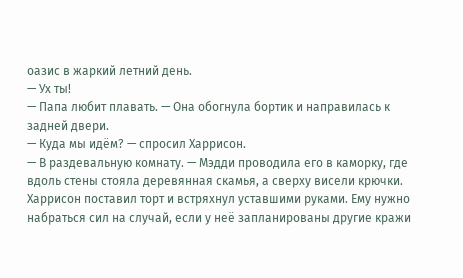оазис в жаркий летний день.
— Ух ты!
— Папа любит плавать. — Она обогнула бортик и направилась к задней двери.
— Куда мы идём? — спросил Харрисон.
— В раздевальную комнату. — Мэдди проводила его в каморку, где вдоль стены стояла деревянная скамья, а сверху висели крючки.
Харрисон поставил торт и встряхнул уставшими руками. Ему нужно набраться сил на случай, если у неё запланированы другие кражи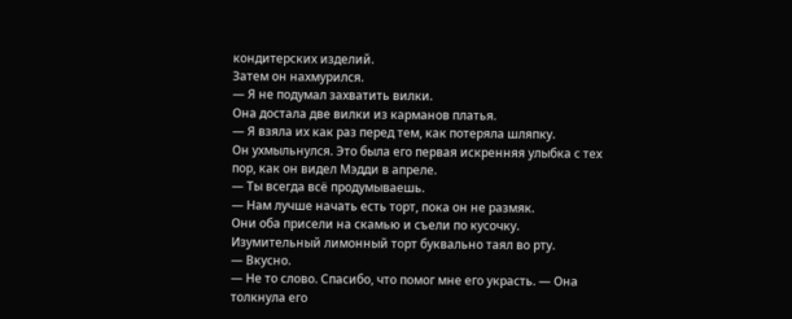кондитерских изделий.
Затем он нахмурился.
— Я не подумал захватить вилки.
Она достала две вилки из карманов платья.
— Я взяла их как раз перед тем, как потеряла шляпку.
Он ухмыльнулся. Это была его первая искренняя улыбка с тех пор, как он видел Мэдди в апреле.
— Ты всегда всё продумываешь.
— Нам лучше начать есть торт, пока он не размяк.
Они оба присели на скамью и съели по кусочку. Изумительный лимонный торт буквально таял во рту.
— Вкусно.
— Не то слово. Спасибо, что помог мне его украсть. — Она толкнула его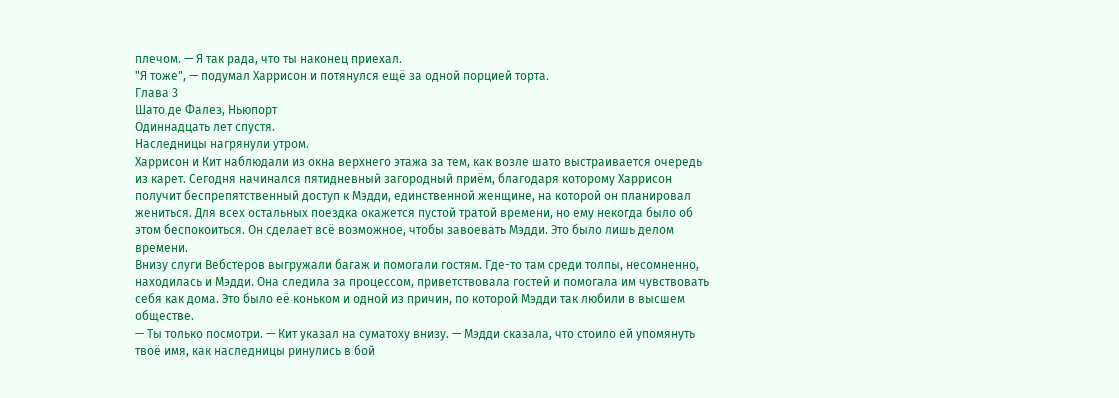плечом. — Я так рада, что ты наконец приехал.
"Я тоже", — подумал Харрисон и потянулся ещё за одной порцией торта.
Глава 3
Шато де Фалез, Ньюпорт
Одиннадцать лет спустя.
Наследницы нагрянули утром.
Харрисон и Кит наблюдали из окна верхнего этажа за тем, как возле шато выстраивается очередь из карет. Сегодня начинался пятидневный загородный приём, благодаря которому Харрисон получит беспрепятственный доступ к Мэдди, единственной женщине, на которой он планировал жениться. Для всех остальных поездка окажется пустой тратой времени, но ему некогда было об этом беспокоиться. Он сделает всё возможное, чтобы завоевать Мэдди. Это было лишь делом времени.
Внизу слуги Вебстеров выгружали багаж и помогали гостям. Где-то там среди толпы, несомненно, находилась и Мэдди. Она следила за процессом, приветствовала гостей и помогала им чувствовать себя как дома. Это было её коньком и одной из причин, по которой Мэдди так любили в высшем обществе.
— Ты только посмотри. — Кит указал на суматоху внизу. — Мэдди сказала, что стоило ей упомянуть твоё имя, как наследницы ринулись в бой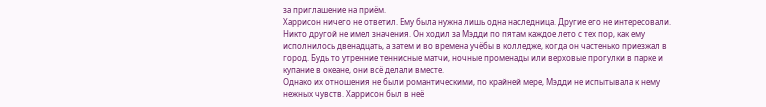за приглашение на приём.
Харрисон ничего не ответил. Ему была нужна лишь одна наследница. Другие его не интересовали.
Никто другой не имел значения. Он ходил за Мэдди по пятам каждое лето с тех пор, как ему исполнилось двенадцать, а затем и во времена учёбы в колледже, когда он частенько приезжал в город. Будь то утренние теннисные матчи, ночные променады или верховые прогулки в парке и купание в океане, они всё делали вместе.
Однако их отношения не были романтическими, по крайней мере, Мэдди не испытывала к нему нежных чувств. Харрисон был в неё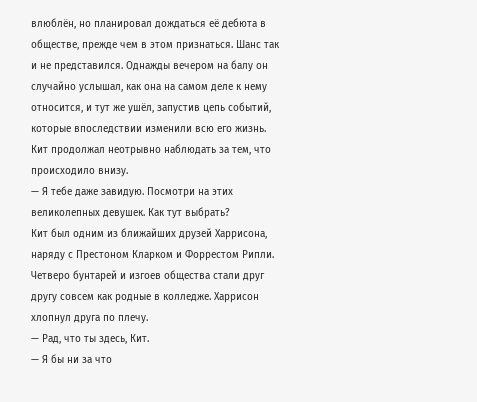влюблён, но планировал дождаться её дебюта в обществе, прежде чем в этом признаться. Шанс так и не представился. Однажды вечером на балу он случайно услышал, как она на самом деле к нему относится, и тут же ушёл, запустив цепь событий, которые впоследствии изменили всю его жизнь.
Кит продолжал неотрывно наблюдать за тем, что происходило внизу.
— Я тебе даже завидую. Посмотри на этих великолепных девушек. Как тут выбрать?
Кит был одним из ближайших друзей Харрисона, наряду с Престоном Кларком и Форрестом Рипли. Четверо бунтарей и изгоев общества стали друг другу совсем как родные в колледже. Харрисон хлопнул друга по плечу.
— Рад, что ты здесь, Кит.
— Я бы ни за что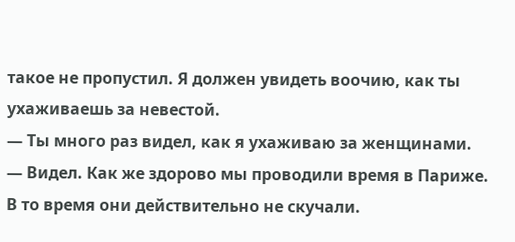такое не пропустил. Я должен увидеть воочию, как ты ухаживаешь за невестой.
— Ты много раз видел, как я ухаживаю за женщинами.
— Видел. Как же здорово мы проводили время в Париже.
В то время они действительно не скучали.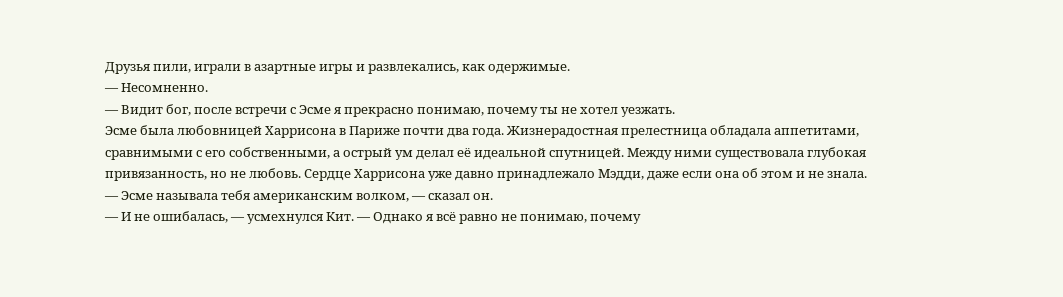Друзья пили, играли в азартные игры и развлекались, как одержимые.
— Несомненно.
— Видит бог, после встречи с Эсме я прекрасно понимаю, почему ты не хотел уезжать.
Эсме была любовницей Харрисона в Париже почти два года. Жизнерадостная прелестница обладала аппетитами, сравнимыми с его собственными, а острый ум делал её идеальной спутницей. Между ними существовала глубокая привязанность, но не любовь. Сердце Харрисона уже давно принадлежало Мэдди, даже если она об этом и не знала.
— Эсме называла тебя американским волком, — сказал он.
— И не ошибалась, — усмехнулся Кит. — Однако я всё равно не понимаю, почему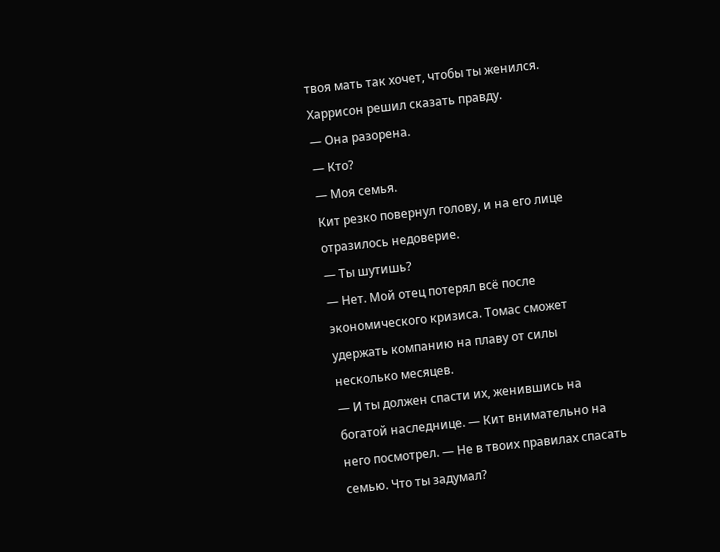твоя мать так хочет, чтобы ты женился.
Харрисон решил сказать правду.
— Она разорена.
— Кто?
— Моя семья.
Кит резко повернул голову, и на его лице отразилось недоверие.
— Ты шутишь?
— Нет. Мой отец потерял всё после экономического кризиса. Томас сможет удержать компанию на плаву от силы несколько месяцев.
— И ты должен спасти их, женившись на богатой наследнице. — Кит внимательно на него посмотрел. — Не в твоих правилах спасать семью. Что ты задумал?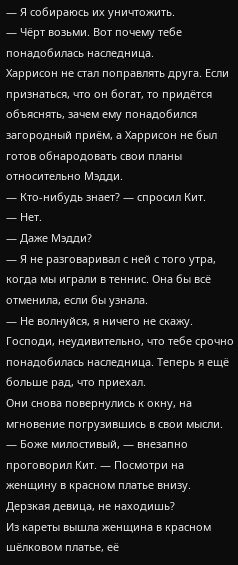— Я собираюсь их уничтожить.
— Чёрт возьми. Вот почему тебе понадобилась наследница.
Харрисон не стал поправлять друга. Если признаться, что он богат, то придётся объяснять, зачем ему понадобился загородный приём, а Харрисон не был готов обнародовать свои планы относительно Мэдди.
— Кто-нибудь знает? — спросил Кит.
— Нет.
— Даже Мэдди?
— Я не разговаривал с ней с того утра, когда мы играли в теннис. Она бы всё отменила, если бы узнала.
— Не волнуйся, я ничего не скажу. Господи, неудивительно, что тебе срочно понадобилась наследница. Теперь я ещё больше рад, что приехал.
Они снова повернулись к окну, на мгновение погрузившись в свои мысли.
— Боже милостивый, — внезапно проговорил Кит. — Посмотри на женщину в красном платье внизу. Дерзкая девица, не находишь?
Из кареты вышла женщина в красном шёлковом платье, её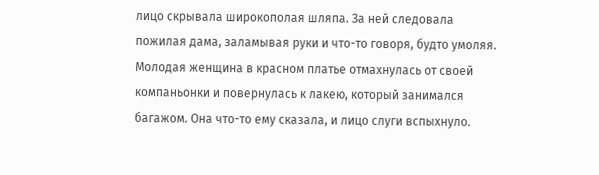лицо скрывала широкополая шляпа. За ней следовала пожилая дама, заламывая руки и что-то говоря, будто умоляя. Молодая женщина в красном платье отмахнулась от своей компаньонки и повернулась к лакею, который занимался багажом. Она что-то ему сказала, и лицо слуги вспыхнуло.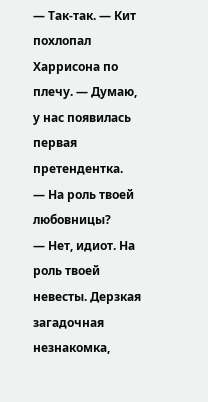— Так-так. — Кит похлопал Харрисона по плечу. — Думаю, у нас появилась первая претендентка.
— На роль твоей любовницы?
— Нет, идиот. На роль твоей невесты. Дерзкая загадочная незнакомка,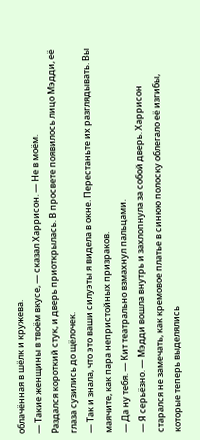облачённая в шёлк и кружева.
— Такие женщины в твоём вкусе, — сказал Харрисон. — Не в моём.
Раздался короткий стук, и дверь приоткрылась. В просвете появилось лицо Мэдди, её глаза сузились до щёлочек.
— Так и знала, что это ваши силуэты я видела в окне. Перестаньте их разглядывать. Вы маячите, как пара непристойных призраков.
— Да ну тебя. — Кит театрально взмахнул пальцами.
— Я серьёзно. — Мэдди вошла внутрь и захлопнула за собой дверь. Харрисон старался не замечать, как кремовое платье в синюю полоску облегало её изгибы, которые теперь выделялись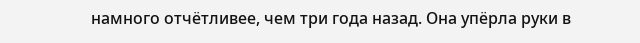намного отчётливее, чем три года назад. Она упёрла руки в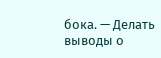бока. — Делать выводы о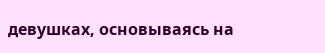девушках, основываясь на